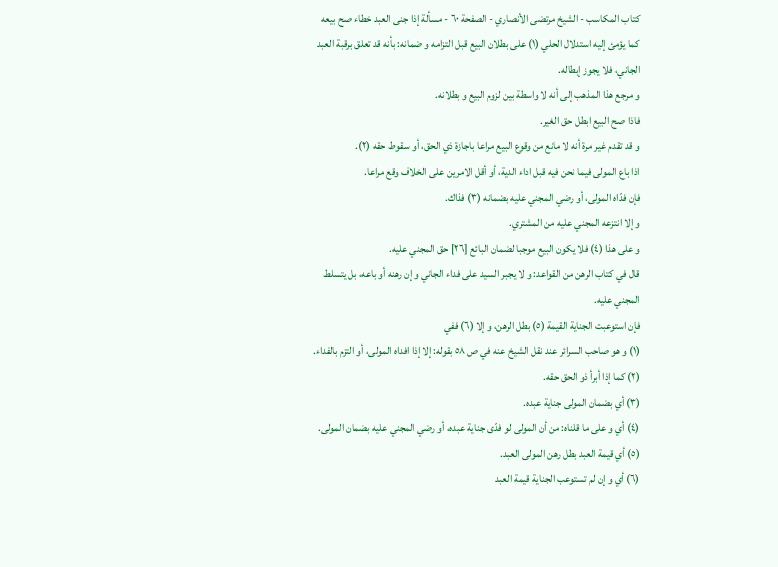كتاب المكاسب - الشيخ مرتضى الأنصاري - الصفحة ٦٠ - مسألة إذا جنى العبد خطاء صح بيعه
كما يؤمئ إليه استدلال الحلي (١) على بطلان البيع قبل التزامه و ضمانه: بأنه قد تعلق برقبة العبد الجاني، فلا يجوز إبطاله.
و مرجع هذا المذهب إلى أنه لا واسطة بين لزوم البيع و بطلانه.
فاذا صح البيع ابطل حق الغير.
و قد تقدم غير مرة أنه لا مانع من وقوع البيع مراعا باجازة ذي الحق، أو سقوط حقه (٢).
اذا باع المولى فيما نحن فيه قبل اداء الدية، أو أقل الامرين على الخلاف وقع مراعا.
فإن فدّاه المولى، أو رضي المجني عليه بضمانه (٣) فذاك.
و إلا انتزعه المجني عليه من المشتري.
و على هذا (٤) فلا يكون البيع موجبا لضمان البائع [٢٦] حق المجني عليه.
قال في كتاب الرهن من القواعد: و لا يجبر السيد على فداء الجاني و إن رهنه أو باعه، بل يتسلط المجني عليه.
فإن استوعبت الجناية القيمة (٥) بطل الرهن، و إلا (٦) ففي
(١) و هو صاحب السرائر عند نقل الشيخ عنه في ص ٥٨ بقوله: إلا إذا افداه المولى، أو التزم بالفداء.
(٢) كما إذا أبرأ ذو الحق حقه.
(٣) أي بضمان المولى جناية عبده.
(٤) أي و على ما قلناه: من أن المولى لو فدّى جناية عبده، أو رضي المجني عليه بضمان المولى.
(٥) أي قيمة العبد بطل رهن المولى العبد.
(٦) أي و إن لم تستوعب الجناية قيمة العبد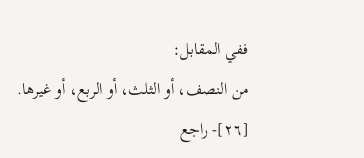ففي المقابل:
من النصف، أو الثلث، أو الربع، أو غيرها.
[٢٦]- راجع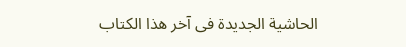الحاشية الجديدة فى آخر هذا الكتاب